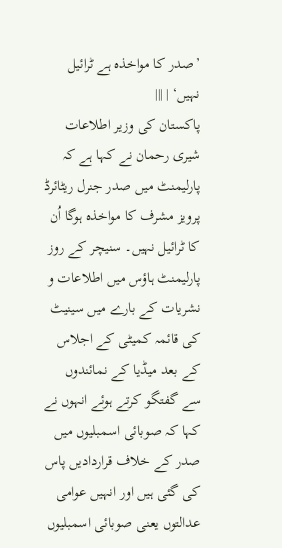’صدر کا مواخذہ ہے ٹرائیل نہیں‘ | |||
پاکستان کی وزیر اطلاعات شیری رحمان نے کہا ہے کہ پارلیمنٹ میں صدر جنرل ریٹائرڈ پرویز مشرف کا مواخذہ ہوگا اُن کا ٹرائیل نہیں۔ سنیچر کے روز پارلیمنٹ ہاؤس میں اطلاعات و نشریات کے بارے میں سینیٹ کی قائمہ کمیٹی کے اجلاس کے بعد میڈیا کے نمائندوں سے گفتگو کرتے ہوئے انہوں نے کہا کہ صوبائی اسمبلیوں میں صدر کے خلاف قراردادیں پاس کی گئی ہیں اور انہیں عوامی عدالتوں یعنی صوبائی اسمبلیوں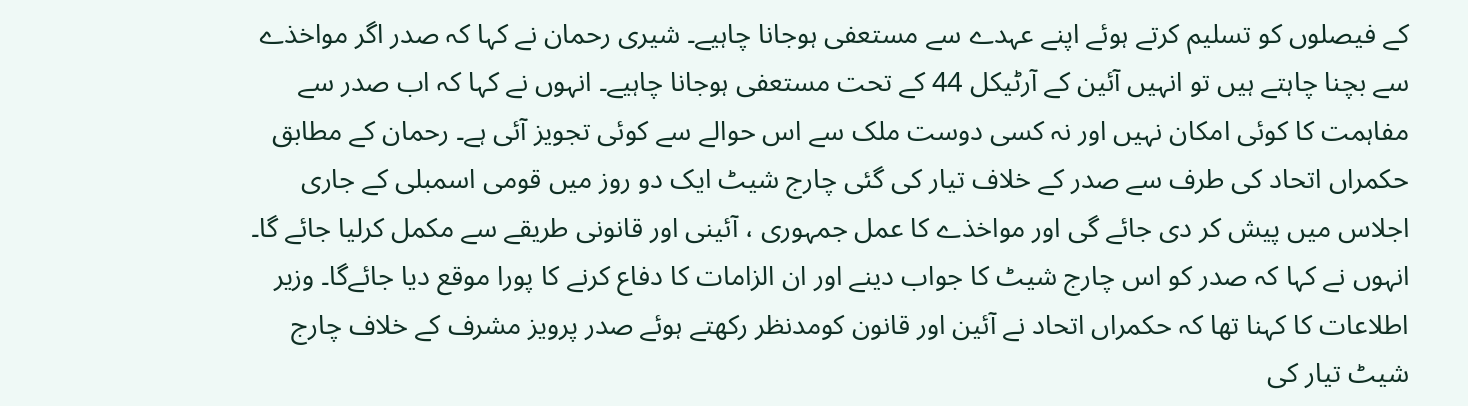کے فیصلوں کو تسلیم کرتے ہوئے اپنے عہدے سے مستعفی ہوجانا چاہیے۔ شیری رحمان نے کہا کہ صدر اگر مواخذے سے بچنا چاہتے ہیں تو انہیں آئین کے آرٹیکل 44 کے تحت مستعفی ہوجانا چاہیے۔ انہوں نے کہا کہ اب صدر سے مفاہمت کا کوئی امکان نہیں اور نہ کسی دوست ملک سے اس حوالے سے کوئی تجویز آئی ہے۔ رحمان کے مطابق حکمراں اتحاد کی طرف سے صدر کے خلاف تیار کی گئی چارج شیٹ ایک دو روز میں قومی اسمبلی کے جاری اجلاس میں پیش کر دی جائے گی اور مواخذے کا عمل جمہوری ، آئینی اور قانونی طریقے سے مکمل کرلیا جائے گا۔ انہوں نے کہا کہ صدر کو اس چارج شیٹ کا جواب دینے اور ان الزامات کا دفاع کرنے کا پورا موقع دیا جائےگا۔ وزیر اطلاعات کا کہنا تھا کہ حکمراں اتحاد نے آئین اور قانون کومدنظر رکھتے ہوئے صدر پرویز مشرف کے خلاف چارج شیٹ تیار کی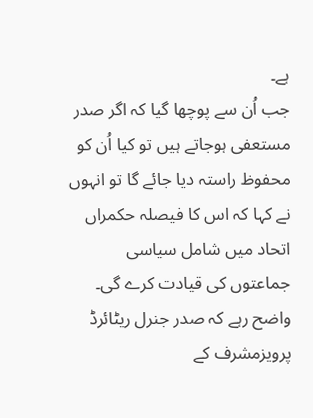ہے۔
جب اُن سے پوچھا گیا کہ اگر صدر مستعفی ہوجاتے ہیں تو کیا اُن کو محفوظ راستہ دیا جائے گا تو انہوں نے کہا کہ اس کا فیصلہ حکمراں اتحاد میں شامل سیاسی جماعتوں کی قیادت کرے گی۔ واضح رہے کہ صدر جنرل ریٹائرڈ پرویزمشرف کے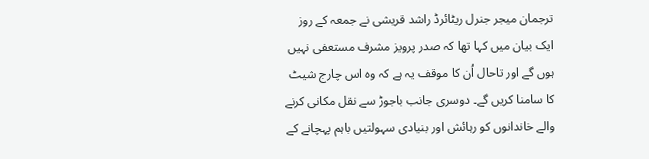ترجمان میجر جنرل ریٹائرڈ راشد قریشی نے جمعہ کے روز ایک بیان میں کہا تھا کہ صدر پرویز مشرف مستعفی نہیں ہوں گے اور تاحال اُن کا موقف یہ ہے کہ وہ اس چارج شیٹ کا سامنا کریں گے۔ دوسری جانب باجوڑ سے نقل مکانی کرنے والے خاندانوں کو رہائش اور بنیادی سہولتیں باہم پہچانے کے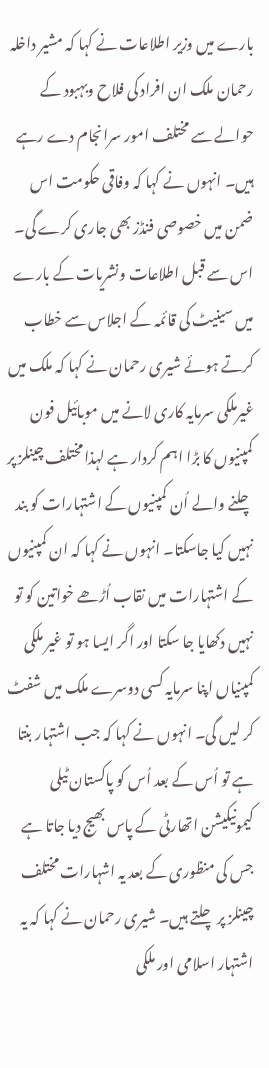بارے میں وزیر اطلاعات نے کہا کہ مشیر داخلہ رحمان ملک ان افراد کی فلاح وبہبود کے حوالے سے مختلف امور سرانجام دے رہے ہیں۔ انہوں نے کہا کہ وفاقی حکومت اس ضمن میں خصوصی فنڈز بھی جاری کرے گی۔ اس سے قبل اطلاعات ونشریات کے بارے میں سینیٹ کی قائمہ کے اجلاس سے خطاب کرتے ہوئے شیری رحمان نے کہا کہ ملک میں غیرملکی سرمایہ کاری لانے میں موبائیل فون کمپنیوں کا بڑا اہم کردار ہے لہذا مختلف چینلز پر چلنے والے اُن کمپنیوں کے اشتہارات کو بند نہیں کیا جاسکتا۔ انہوں نے کہا کہ ان کمپنیوں کے اشتہارات میں نقاب اُڑھے خواتین کو تو نہیں دکھایا جا سکتا اور اگر ایسا ہو تو غیر ملکی کمپنیاں اپنا سرمایہ کسی دوسرے ملک میں شفٹ کر لیں گی۔ انہوں نے کہا کہ جب اشتہار بنتا ہے تو اُس کے بعد اُس کو پاکستان ٹیلی کیمونیکیشن اتھارٹی کے پاس بھیج دیا جاتا ہے جس کی منظوری کے بعد یہ اشہارات مختلف چینلز پر چلتے ہیں۔ شیری رحمان نے کہا کہ یہ اشتہار اسلامی اور ملکی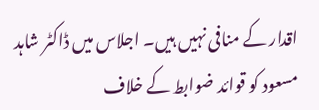اقدار کے منافی نہیں ہیں۔ اجلاس میں ڈاکٹر شاہد مسعود کو قوائد ضوابط کے خلاف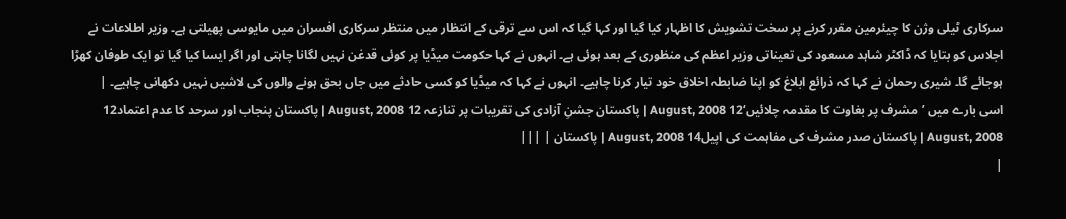سرکاری ٹیلی وژن کا چیئرمین مقرر کرنے پر سخت تشویش کا اظہار کیا گیا اور کہا گیا کہ اس سے ترقی کے انتظار میں منتظر سرکاری افسران میں مایوسی پھیلتی ہے۔ وزیر اطلاعات نے اجلاس کو بتایا کہ ڈاکٹر شاہد مسعود کی تعیناتی وزیر اعظم کی منظوری کے بعد ہوئی ہے۔ انہوں نے کہا حکومت میڈیا پر کوئی قدغن نہیں لگانا چاہتی اور اگر ایسا کیا گیا تو ایک طوفان کھڑا ہوجائے گا۔ شیری رحمان نے کہا کہ ذرائع ابلاغ کو اپنا ضابطہ اخلاق خود تیار کرنا چاہیے۔ انہوں نے کہا کہ میڈیا کو کسی حادثے میں جاں بحق ہونے والوں کی لاشیں نہیں دکھانی چاہیے۔ |
اسی بارے میں ’مشرف پر بغاوت کا مقدمہ چلائیں‘12 August, 2008 | پاکستان جشنِ آزادی کی تقریبات پر تنازعہ 12 August, 2008 | پاکستان پنجاب اور سرحد کا عدم اعتماد12 August, 2008 | پاکستان صدر مشرف کی مفاہمت کی اپیل14 August, 2008 | پاکستان | |||
|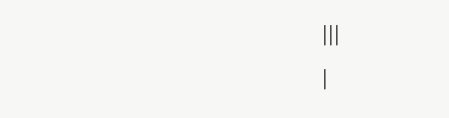|||
|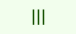|||